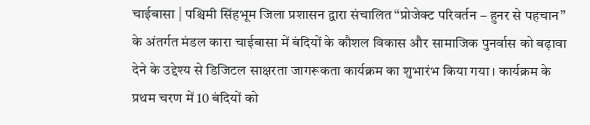चाईबासा | पश्चिमी सिंहभूम जिला प्रशासन द्वारा संचालित “प्रोजेक्ट परिवर्तन – हुनर से पहचान” के अंतर्गत मंडल कारा चाईबासा में बंदियों के कौशल विकास और सामाजिक पुनर्वास को बढ़ावा देने के उद्देश्य से डिजिटल साक्षरता जागरूकता कार्यक्रम का शुभारंभ किया गया। कार्यक्रम के प्रथम चरण में 10 बंदियों को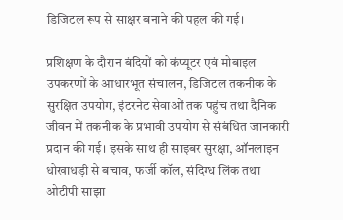डिजिटल रूप से साक्षर बनाने की पहल की गई।

प्रशिक्षण के दौरान बंदियों को कंप्यूटर एवं मोबाइल उपकरणों के आधारभूत संचालन, डिजिटल तकनीक के सुरक्षित उपयोग, इंटरनेट सेवाओं तक पहुंच तथा दैनिक जीवन में तकनीक के प्रभावी उपयोग से संबंधित जानकारी प्रदान की गई। इसके साथ ही साइबर सुरक्षा, ऑनलाइन धोखाधड़ी से बचाव, फर्जी कॉल, संदिग्ध लिंक तथा ओटीपी साझा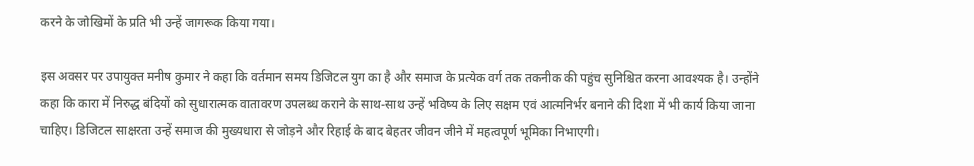करने के जोखिमों के प्रति भी उन्हें जागरूक किया गया।

इस अवसर पर उपायुक्त मनीष कुमार ने कहा कि वर्तमान समय डिजिटल युग का है और समाज के प्रत्येक वर्ग तक तकनीक की पहुंच सुनिश्चित करना आवश्यक है। उन्होंने कहा कि कारा में निरुद्ध बंदियों को सुधारात्मक वातावरण उपलब्ध कराने के साथ-साथ उन्हें भविष्य के लिए सक्षम एवं आत्मनिर्भर बनाने की दिशा में भी कार्य किया जाना चाहिए। डिजिटल साक्षरता उन्हें समाज की मुख्यधारा से जोड़ने और रिहाई के बाद बेहतर जीवन जीने में महत्वपूर्ण भूमिका निभाएगी।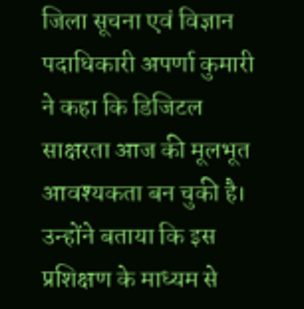जिला सूचना एवं विज्ञान पदाधिकारी अपर्णा कुमारी ने कहा कि डिजिटल साक्षरता आज की मूलभूत आवश्यकता बन चुकी है। उन्होंने बताया कि इस प्रशिक्षण के माध्यम से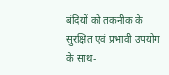बंदियों को तकनीक के सुरक्षित एवं प्रभावी उपयोग के साथ-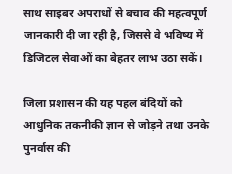साथ साइबर अपराधों से बचाव की महत्वपूर्ण जानकारी दी जा रही है, जिससे वे भविष्य में डिजिटल सेवाओं का बेहतर लाभ उठा सकें।

जिला प्रशासन की यह पहल बंदियों को आधुनिक तकनीकी ज्ञान से जोड़ने तथा उनके पुनर्वास की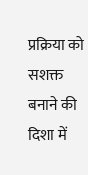प्रक्रिया को सशक्त बनाने की दिशा में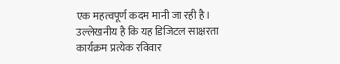एक महत्वपूर्ण कदम मानी जा रही है। उल्लेखनीय है कि यह डिजिटल साक्षरता कार्यक्रम प्रत्येक रविवार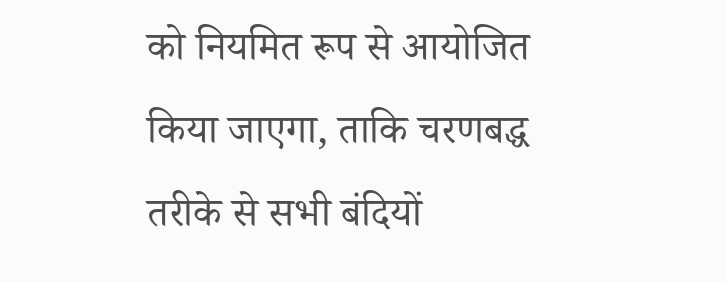को नियमित रूप से आयोजित किया जाएगा, ताकि चरणबद्ध तरीके से सभी बंदियों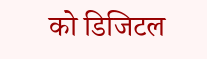को डिजिटल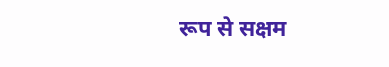रूप से सक्षम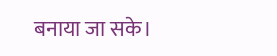बनाया जा सके।